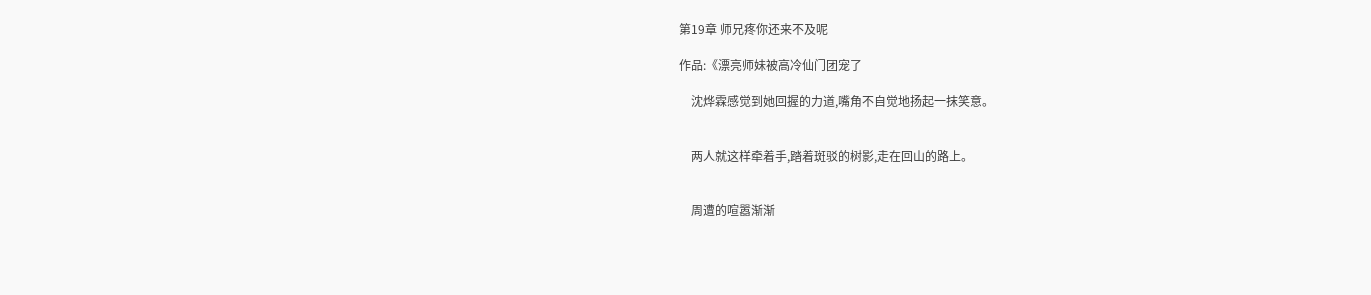第19章 师兄疼你还来不及呢

作品:《漂亮师妹被高冷仙门团宠了

    沈烨霖感觉到她回握的力道,嘴角不自觉地扬起一抹笑意。


    两人就这样牵着手,踏着斑驳的树影,走在回山的路上。


    周遭的喧嚣渐渐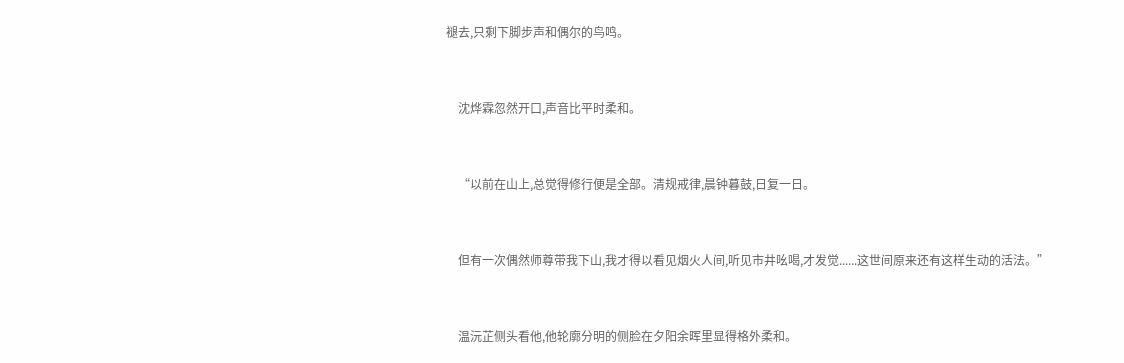褪去,只剩下脚步声和偶尔的鸟鸣。


    沈烨霖忽然开口,声音比平时柔和。


    “以前在山上,总觉得修行便是全部。清规戒律,晨钟暮鼓,日复一日。


    但有一次偶然师尊带我下山,我才得以看见烟火人间,听见市井吆喝,才发觉......这世间原来还有这样生动的活法。”


    温沅芷侧头看他,他轮廓分明的侧脸在夕阳余晖里显得格外柔和。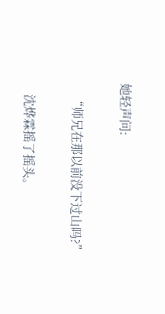她轻声问:


    “师兄在那以前没下过山吗?”


    沈烨霖摇了摇头。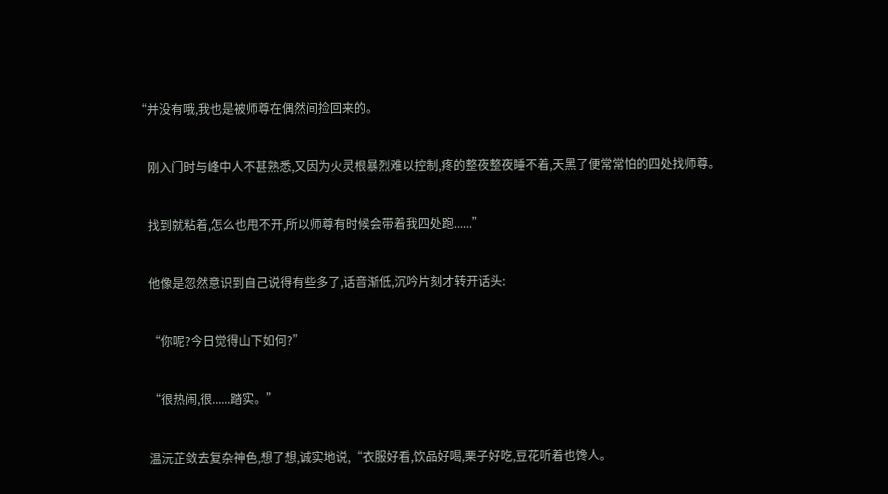“并没有哦,我也是被师尊在偶然间捡回来的。


    刚入门时与峰中人不甚熟悉,又因为火灵根暴烈难以控制,疼的整夜整夜睡不着,天黑了便常常怕的四处找师尊。


    找到就粘着,怎么也甩不开,所以师尊有时候会带着我四处跑......”


    他像是忽然意识到自己说得有些多了,话音渐低,沉吟片刻才转开话头:


    “你呢?今日觉得山下如何?”


    “很热闹,很......踏实。”


    温沅芷敛去复杂神色,想了想,诚实地说,“衣服好看,饮品好喝,栗子好吃,豆花听着也馋人。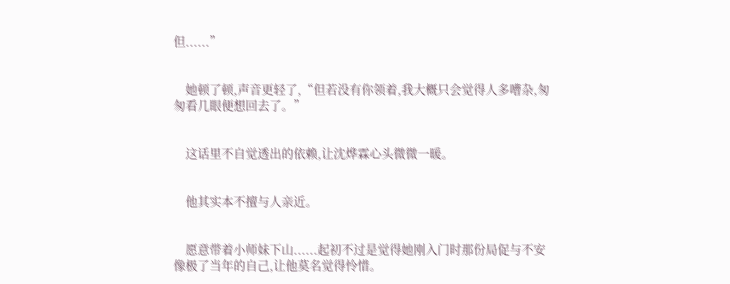但......”


    她顿了顿,声音更轻了,“但若没有你领着,我大概只会觉得人多嘈杂,匆匆看几眼便想回去了。”


    这话里不自觉透出的依赖,让沈烨霖心头微微一暖。


    他其实本不擅与人亲近。


    愿意带着小师妹下山......起初不过是觉得她刚入门时那份局促与不安像极了当年的自己,让他莫名觉得怜惜。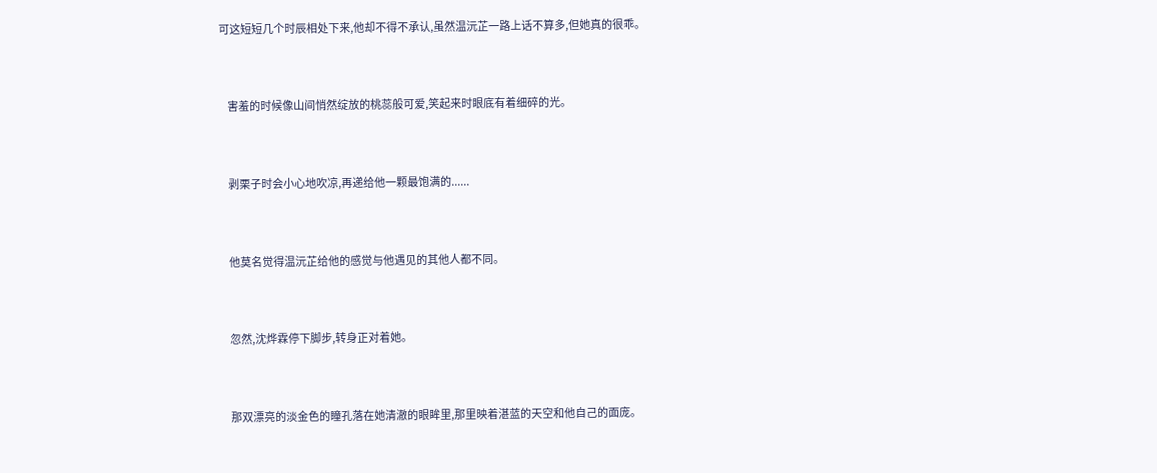可这短短几个时辰相处下来,他却不得不承认,虽然温沅芷一路上话不算多,但她真的很乖。


    害羞的时候像山间悄然绽放的桃蕊般可爱,笑起来时眼底有着细碎的光。


    剥栗子时会小心地吹凉,再递给他一颗最饱满的......


    他莫名觉得温沅芷给他的感觉与他遇见的其他人都不同。


    忽然,沈烨霖停下脚步,转身正对着她。


    那双漂亮的淡金色的瞳孔落在她清澈的眼眸里,那里映着湛蓝的天空和他自己的面庞。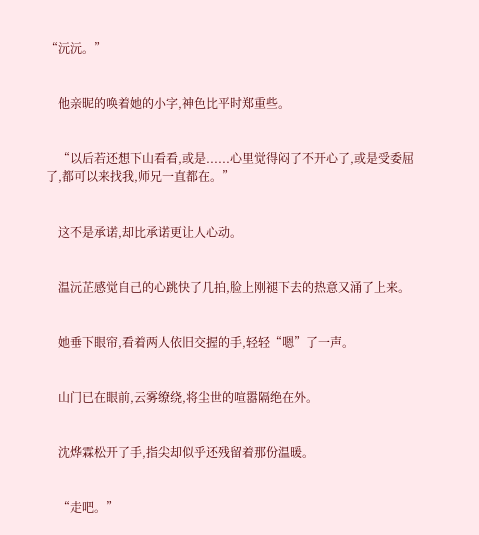“沅沅。”


    他亲昵的唤着她的小字,神色比平时郑重些。


    “以后若还想下山看看,或是......心里觉得闷了不开心了,或是受委屈了,都可以来找我,师兄一直都在。”


    这不是承诺,却比承诺更让人心动。


    温沅芷感觉自己的心跳快了几拍,脸上刚褪下去的热意又涌了上来。


    她垂下眼帘,看着两人依旧交握的手,轻轻“嗯”了一声。


    山门已在眼前,云雾缭绕,将尘世的喧嚣隔绝在外。


    沈烨霖松开了手,指尖却似乎还残留着那份温暖。


    “走吧。”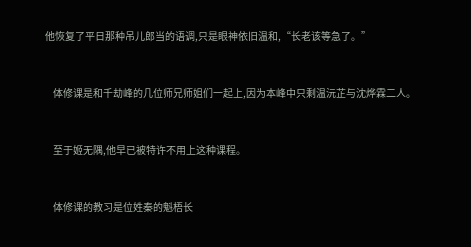他恢复了平日那种吊儿郎当的语调,只是眼神依旧温和,“长老该等急了。”


    体修课是和千劫峰的几位师兄师姐们一起上,因为本峰中只剩温沅芷与沈烨霖二人。


    至于姬无隅,他早已被特许不用上这种课程。


    体修课的教习是位姓秦的魁梧长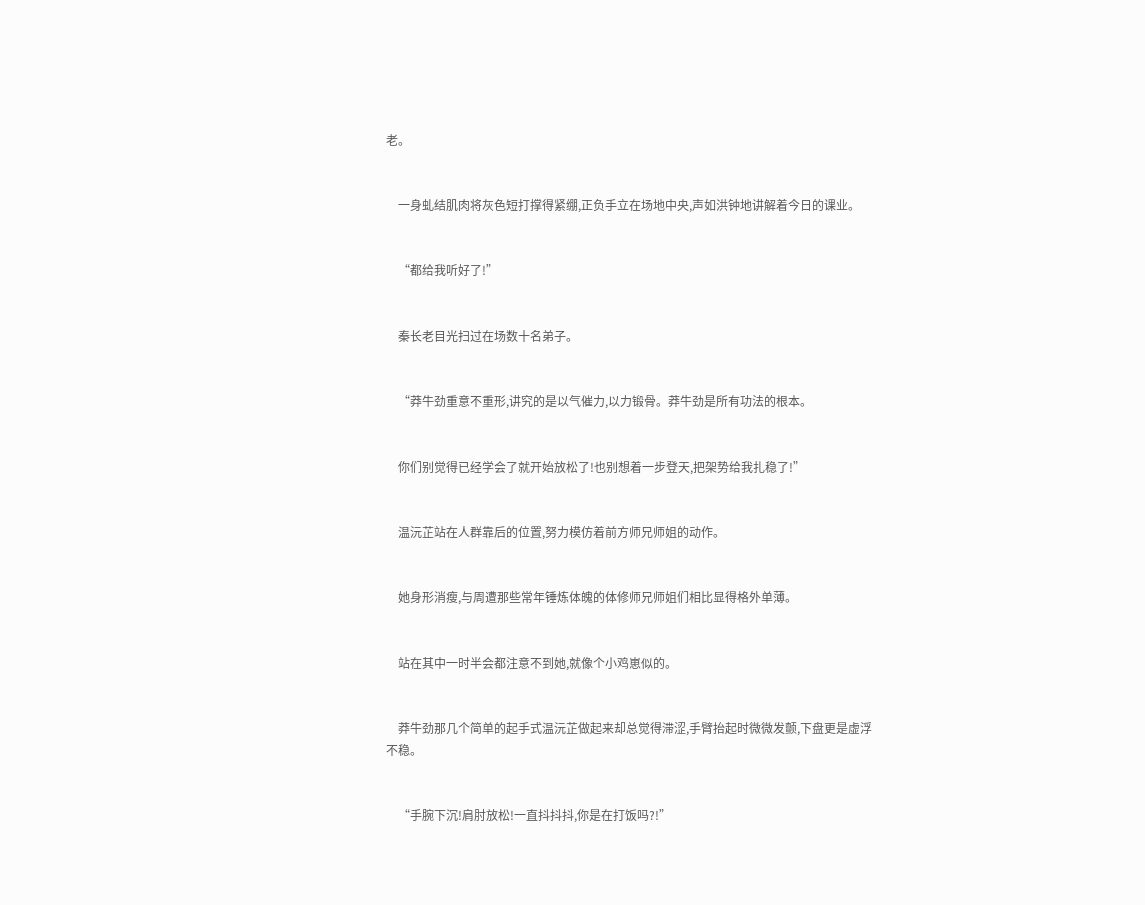老。


    一身虬结肌肉将灰色短打撑得紧绷,正负手立在场地中央,声如洪钟地讲解着今日的课业。


    “都给我听好了!”


    秦长老目光扫过在场数十名弟子。


    “莽牛劲重意不重形,讲究的是以气催力,以力锻骨。莽牛劲是所有功法的根本。


    你们别觉得已经学会了就开始放松了!也别想着一步登天,把架势给我扎稳了!”


    温沅芷站在人群靠后的位置,努力模仿着前方师兄师姐的动作。


    她身形消瘦,与周遭那些常年锤炼体魄的体修师兄师姐们相比显得格外单薄。


    站在其中一时半会都注意不到她,就像个小鸡崽似的。


    莽牛劲那几个简单的起手式温沅芷做起来却总觉得滞涩,手臂抬起时微微发颤,下盘更是虚浮不稳。


    “手腕下沉!肩肘放松!一直抖抖抖,你是在打饭吗?!”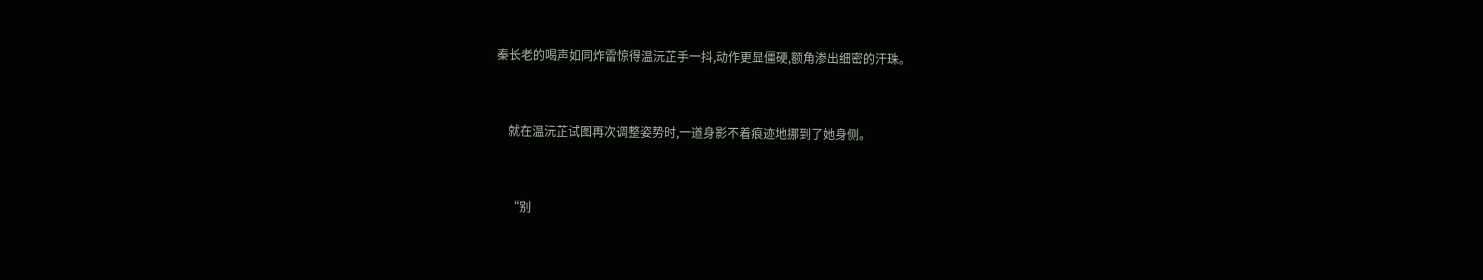秦长老的喝声如同炸雷惊得温沅芷手一抖,动作更显僵硬,额角渗出细密的汗珠。


    就在温沅芷试图再次调整姿势时,一道身影不着痕迹地挪到了她身侧。


    “别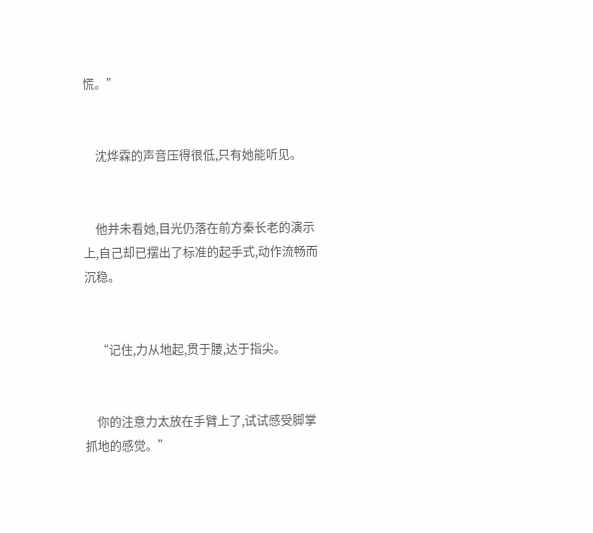慌。”


    沈烨霖的声音压得很低,只有她能听见。


    他并未看她,目光仍落在前方秦长老的演示上,自己却已摆出了标准的起手式,动作流畅而沉稳。


    “记住,力从地起,贯于腰,达于指尖。


    你的注意力太放在手臂上了,试试感受脚掌抓地的感觉。”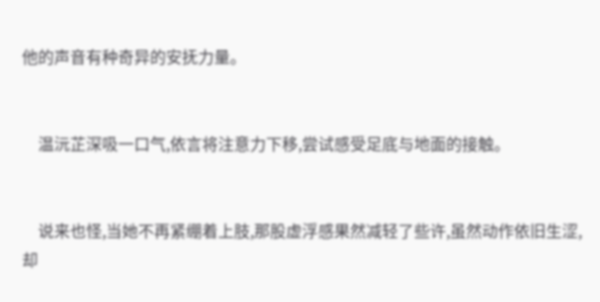他的声音有种奇异的安抚力量。


    温沅芷深吸一口气,依言将注意力下移,尝试感受足底与地面的接触。


    说来也怪,当她不再紧绷着上肢,那股虚浮感果然减轻了些许,虽然动作依旧生涩,却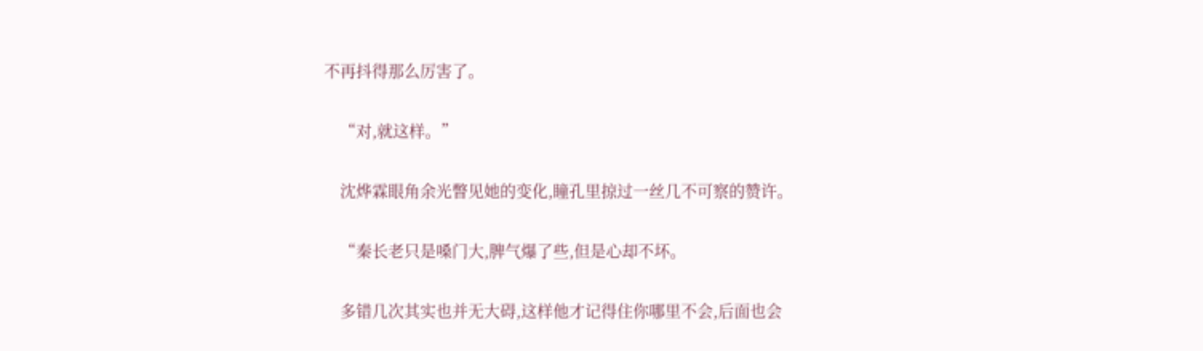不再抖得那么厉害了。


    “对,就这样。”


    沈烨霖眼角余光瞥见她的变化,瞳孔里掠过一丝几不可察的赞许。


    “秦长老只是嗓门大,脾气爆了些,但是心却不坏。


    多错几次其实也并无大碍,这样他才记得住你哪里不会,后面也会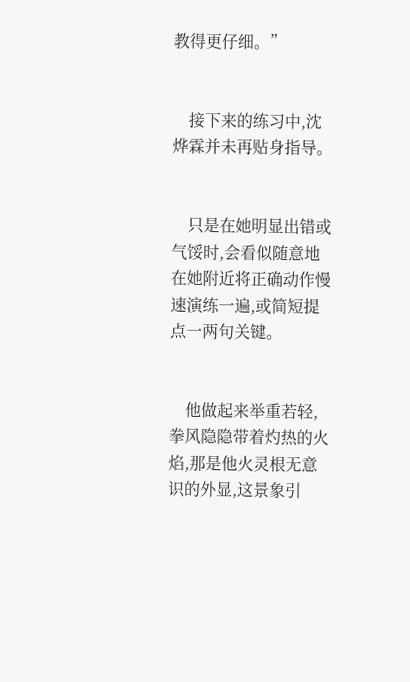教得更仔细。”


    接下来的练习中,沈烨霖并未再贴身指导。


    只是在她明显出错或气馁时,会看似随意地在她附近将正确动作慢速演练一遍,或简短提点一两句关键。


    他做起来举重若轻,拳风隐隐带着灼热的火焰,那是他火灵根无意识的外显,这景象引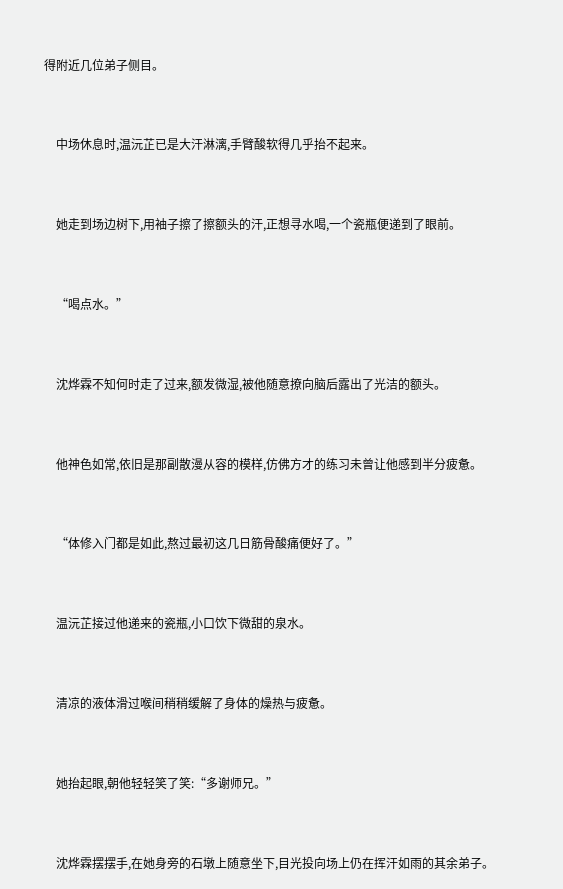得附近几位弟子侧目。


    中场休息时,温沅芷已是大汗淋漓,手臂酸软得几乎抬不起来。


    她走到场边树下,用袖子擦了擦额头的汗,正想寻水喝,一个瓷瓶便递到了眼前。


    “喝点水。”


    沈烨霖不知何时走了过来,额发微湿,被他随意撩向脑后露出了光洁的额头。


    他神色如常,依旧是那副散漫从容的模样,仿佛方才的练习未曾让他感到半分疲惫。


    “体修入门都是如此,熬过最初这几日筋骨酸痛便好了。”


    温沅芷接过他递来的瓷瓶,小口饮下微甜的泉水。


    清凉的液体滑过喉间稍稍缓解了身体的燥热与疲惫。


    她抬起眼,朝他轻轻笑了笑:“多谢师兄。”


    沈烨霖摆摆手,在她身旁的石墩上随意坐下,目光投向场上仍在挥汗如雨的其余弟子。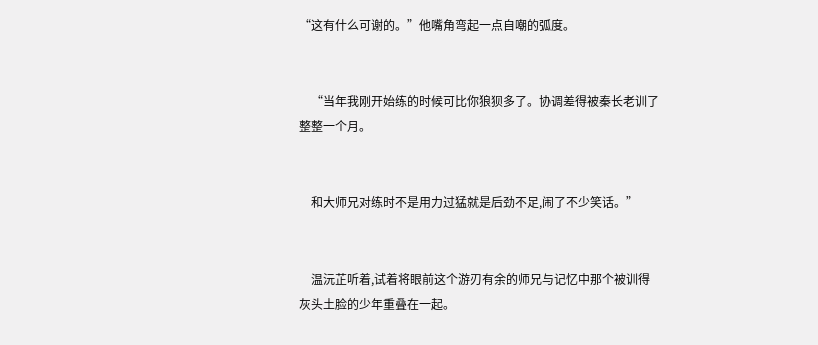“这有什么可谢的。”他嘴角弯起一点自嘲的弧度。


    “当年我刚开始练的时候可比你狼狈多了。协调差得被秦长老训了整整一个月。


    和大师兄对练时不是用力过猛就是后劲不足,闹了不少笑话。”


    温沅芷听着,试着将眼前这个游刃有余的师兄与记忆中那个被训得灰头土脸的少年重叠在一起。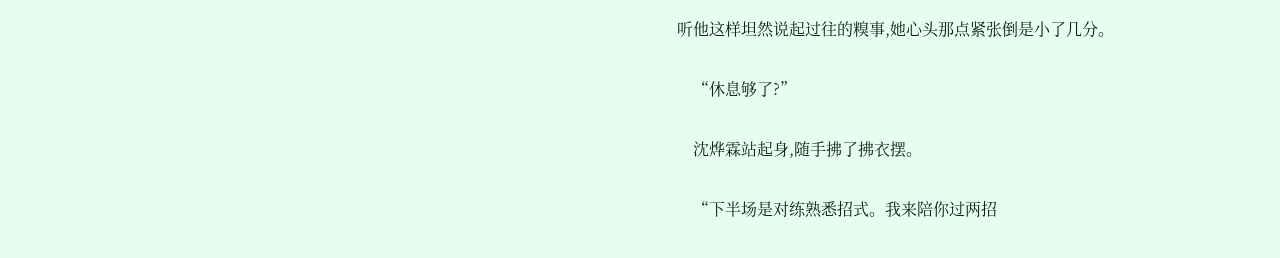听他这样坦然说起过往的糗事,她心头那点紧张倒是小了几分。


    “休息够了?”


    沈烨霖站起身,随手拂了拂衣摆。


    “下半场是对练熟悉招式。我来陪你过两招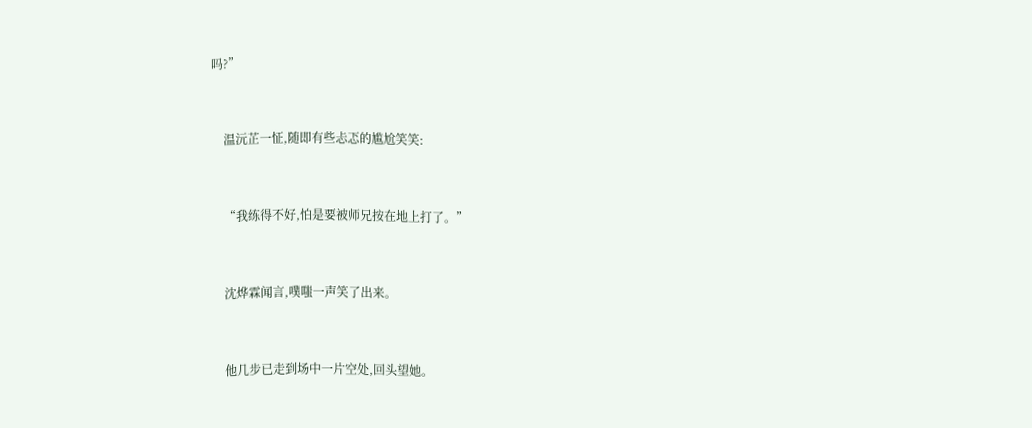吗?”


    温沅芷一怔,随即有些忐忑的尴尬笑笑:


    “我练得不好,怕是要被师兄按在地上打了。”


    沈烨霖闻言,噗嗤一声笑了出来。


    他几步已走到场中一片空处,回头望她。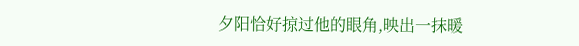夕阳恰好掠过他的眼角,映出一抹暖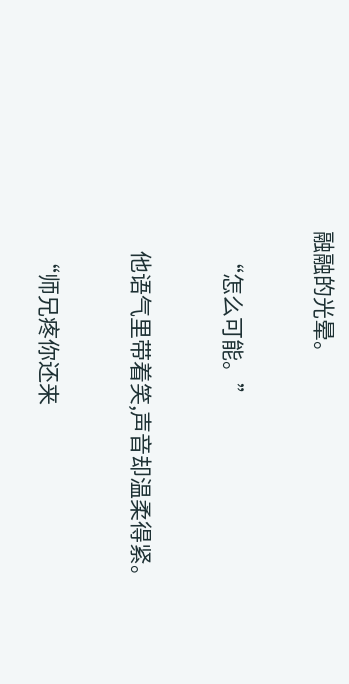融融的光晕。


    “怎么可能。”


    他语气里带着笑,声音却温柔得紧。


    “师兄疼你还来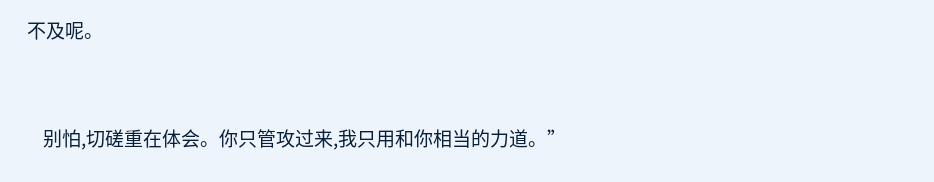不及呢。


    别怕,切磋重在体会。你只管攻过来,我只用和你相当的力道。”